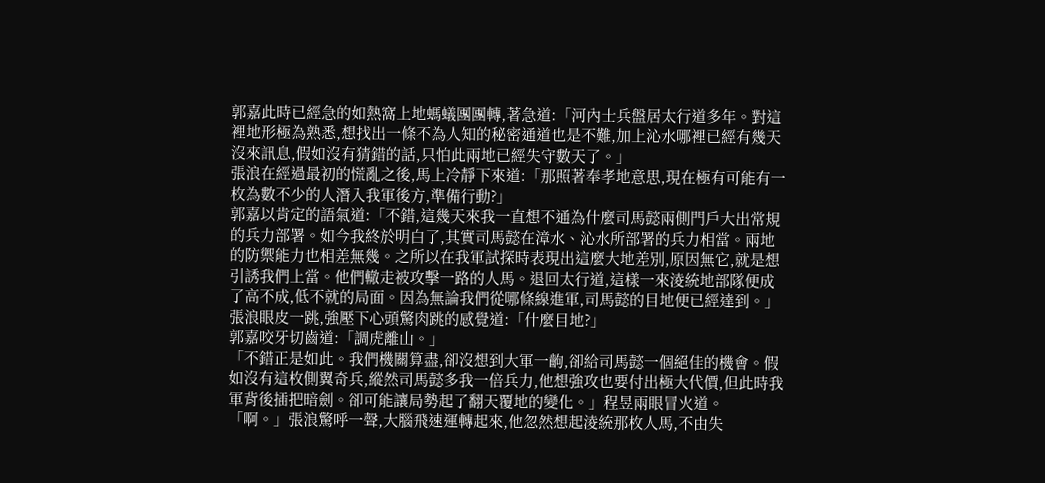郭嘉此時已經急的如熱窩上地螞蟻團團轉,著急道:「河內士兵盤居太行道多年。對這裡地形極為熟悉,想找出一條不為人知的秘密通道也是不難,加上沁水哪裡已經有幾天沒來訊息,假如沒有猜錯的話,只怕此兩地已經失守數天了。」
張浪在經過最初的慌亂之後,馬上冷靜下來道:「那照著奉孝地意思,現在極有可能有一枚為數不少的人潛入我軍後方,準備行動?」
郭嘉以肯定的語氣道:「不錯,這幾天來我一直想不通為什麼司馬懿兩側門戶大出常規的兵力部署。如今我終於明白了,其實司馬懿在漳水、沁水所部署的兵力相當。兩地的防禦能力也相差無幾。之所以在我軍試探時表現出這麼大地差別,原因無它,就是想引誘我們上當。他們轍走被攻擊一路的人馬。退回太行道,這樣一來淩統地部隊便成了高不成,低不就的局面。因為無論我們從哪條線進軍,司馬懿的目地便已經達到。」
張浪眼皮一跳,強壓下心頭驚肉跳的感覺道:「什麼目地?」
郭嘉咬牙切齒道:「調虎離山。」
「不錯正是如此。我們機關算盡,卻沒想到大軍一齣,卻給司馬懿一個絕佳的機會。假如沒有這枚側翼奇兵,縱然司馬懿多我一倍兵力,他想強攻也要付出極大代價,但此時我軍背後插把暗劍。卻可能讓局勢起了翻天覆地的變化。」程昱兩眼冒火道。
「啊。」張浪驚呼一聲,大腦飛速運轉起來,他忽然想起淩統那枚人馬,不由失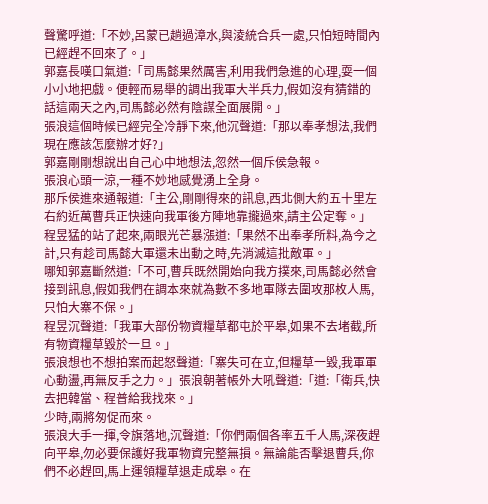聲驚呼道:「不妙,呂蒙已趟過漳水,與淩統合兵一處,只怕短時間內已經趕不回來了。」
郭嘉長嘆口氣道:「司馬懿果然厲害,利用我們急進的心理,耍一個小小地把戲。便輕而易舉的調出我軍大半兵力,假如沒有猜錯的話這兩天之內,司馬懿必然有陰謀全面展開。」
張浪這個時候已經完全冷靜下來,他沉聲道:「那以奉孝想法,我們現在應該怎麼辦才好?」
郭嘉剛剛想說出自己心中地想法,忽然一個斥侯急報。
張浪心頭一涼,一種不妙地感覺湧上全身。
那斥侯進來通報道:「主公,剛剛得來的訊息,西北側大約五十里左右約近萬曹兵正快速向我軍後方陣地靠攏過來,請主公定奪。」
程昱猛的站了起來,兩眼光芒暴漲道:「果然不出奉孝所料,為今之計,只有趁司馬懿大軍還未出動之時,先消滅這批敵軍。」
哪知郭嘉斷然道:「不可,曹兵既然開始向我方撲來,司馬懿必然會接到訊息,假如我們在調本來就為數不多地軍隊去圍攻那枚人馬,只怕大寨不保。」
程昱沉聲道:「我軍大部份物資糧草都屯於平皋,如果不去堵截,所有物資糧草毀於一旦。」
張浪想也不想拍案而起怒聲道:「寨失可在立,但糧草一毀,我軍軍心動盪,再無反手之力。」張浪朝著帳外大吼聲道:「道:「衛兵,快去把韓當、程普給我找來。」
少時,兩將匆促而來。
張浪大手一揮,令旗落地,沉聲道:「你們兩個各率五千人馬,深夜趕向平皋,勿必要保護好我軍物資完整無損。無論能否擊退曹兵,你們不必趕回,馬上運領糧草退走成皋。在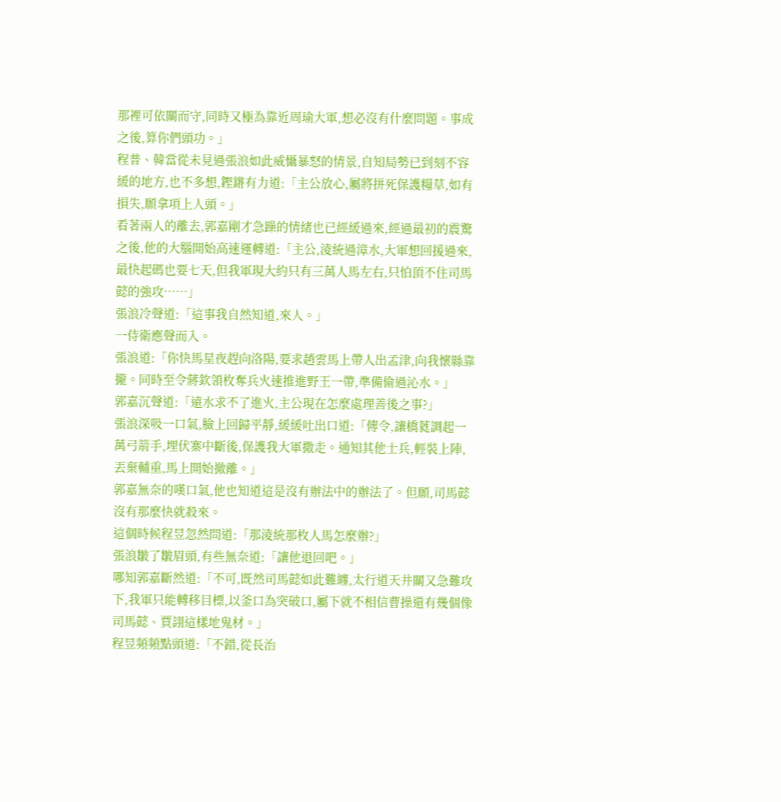那裡可依關而守,同時又極為靠近周瑜大軍,想必沒有什麼問題。事成之後,算你們頭功。」
程普、韓當從未見過張浪如此威懾暴怒的情景,自知局勢已到刻不容緩的地方,也不多想,鏗鏘有力道:「主公放心,屬將拼死保護糧草,如有損失,願拿項上人頭。」
看著兩人的離去,郭嘉剛才急躁的情緒也已經緩過來,經過最初的震驚之後,他的大腦開始高速運轉道:「主公,淩統過漳水,大軍想回援過來,最快起碼也要七天,但我軍現大約只有三萬人馬左右,只怕頂不住司馬懿的強攻……」
張浪冷聲道:「這事我自然知道,來人。」
一侍衛應聲而入。
張浪道:「你快馬星夜趕向洛陽,要求趙雲馬上帶人出孟津,向我懷縣靠攏。同時至令蔣欽領枚奪兵火速推進野王一帶,準備偷過沁水。」
郭嘉沉聲道:「遠水求不了進火,主公現在怎麼處理善後之事?」
張浪深吸一口氣,臉上回歸平靜,緩緩吐出口道:「傳令,讓橋蕤調起一萬弓箭手,埋伏寨中斷後,保護我大軍撒走。通知其他士兵,輕裝上陣,丟棄輔重,馬上開始撤離。」
郭嘉無奈的嘆口氣,他也知道這是沒有辦法中的辦法了。但願,司馬懿沒有那麼快就殺來。
這個時候程昱忽然問道:「那淩統那枚人馬怎麼辦?」
張浪皺了皺眉頭,有些無奈道:「讓他退回吧。」
哪知郭嘉斷然道:「不可,既然司馬懿如此難纏,太行道天井關又急難攻下,我軍只能轉移目標,以釜口為突破口,屬下就不相信曹操還有幾個像司馬懿、賈詡這樣地鬼材。」
程昱頻頻點頭道:「不錯,從長治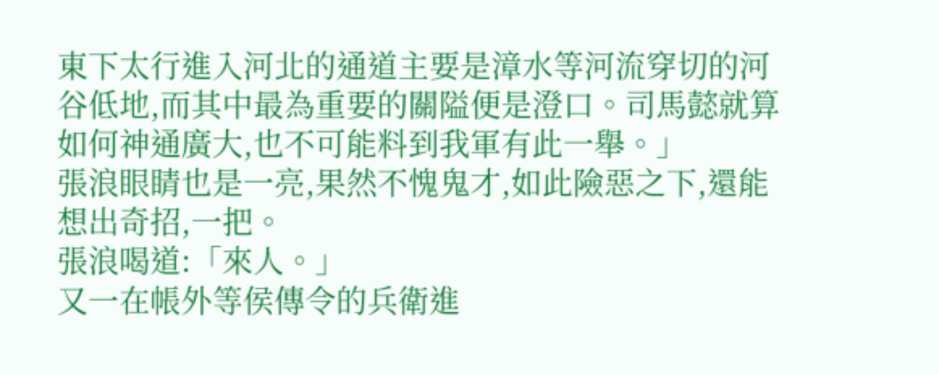東下太行進入河北的通道主要是漳水等河流穿切的河谷低地,而其中最為重要的關隘便是澄口。司馬懿就算如何神通廣大,也不可能料到我軍有此一舉。」
張浪眼睛也是一亮,果然不愧鬼才,如此險惡之下,還能想出奇招,一把。
張浪喝道:「來人。」
又一在帳外等侯傳令的兵衛進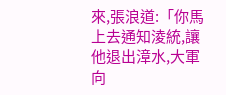來,張浪道:「你馬上去通知淩統,讓他退出漳水,大軍向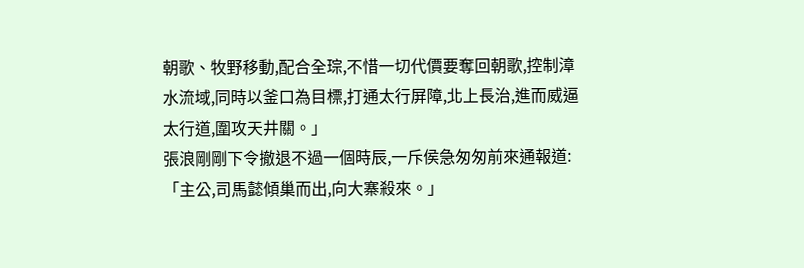朝歌、牧野移動,配合全琮,不惜一切代價要奪回朝歌,控制漳水流域,同時以釜口為目標,打通太行屏障,北上長治,進而威逼太行道,圍攻天井關。」
張浪剛剛下令撤退不過一個時辰,一斥侯急匆匆前來通報道:「主公,司馬懿傾巢而出,向大寨殺來。」